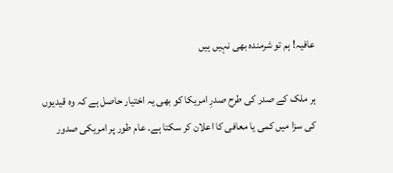عافیہ! ہم تو شرمندہ بھی نہیں ہیں

ہر ملک کے صدر کی طرح صدرِ امریکا کو بھی یہ اختیار حاصل ہے کہ وہ قیدیوں کی سزا میں کمی یا معافی کا اعلان کر سکتا ہے۔ عام طور پر امریکی صدور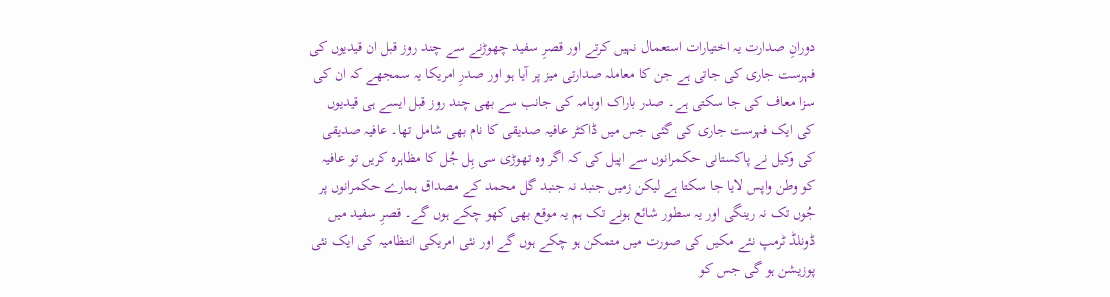دورانِ صدارت یہ اختیارات استعمال نہیں کرتے اور قصرِ سفید چھوڑنے سے چند روز قبل ان قیدیوں کی فہرست جاری کی جاتی ہے جن کا معاملہ صدارتی میز پر آیا ہو اور صدرِ امریکا یہ سمجھے کہ ان کی سزا معاف کی جا سکتی ہے۔ صدر باراک اوبامہ کی جانب سے بھی چند روز قبل ایسے ہی قیدیوں کی ایک فہرست جاری کی گئی جس میں ڈاکٹر عافیہ صدیقی کا نام بھی شامل تھا۔ عافیہ صدیقی کی وکیل نے پاکستانی حکمرانوں سے اپیل کی کہ اگر وہ تھوڑی سی ہِل جُل کا مظاہرہ کریں تو عافیہ کو وطن واپس لایا جا سکتا ہے لیکن زمیں جنبد نہ جنبد گل محمد کے مصداق ہمارے حکمرانوں پر جُوں تک نہ رینگی اور یہ سطور شائع ہونے تک ہم یہ موقع بھی کھو چکے ہوں گے۔ قصرِ سفید میں ڈونلڈ ٹرمپ نئے مکیں کی صورت میں متمکن ہو چکے ہوں گے اور نئی امریکی انتظامیہ کی ایک نئی پوزیشن ہو گی جس کو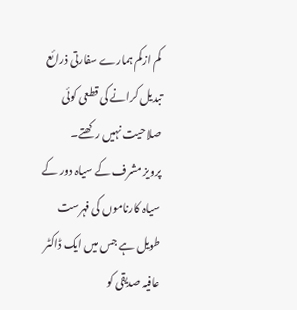کم ازکم ہمارے سفارتی ذرائع تبدیل کرانے کی قطعی کوئی صلاحیت نہیں رکھتے۔
پرویز مشرف کے سیاہ دور کے سیاہ کارناموں کی فہرست طویل ہے جس میں ایک ڈاکٹر عافیہ صدیقی کو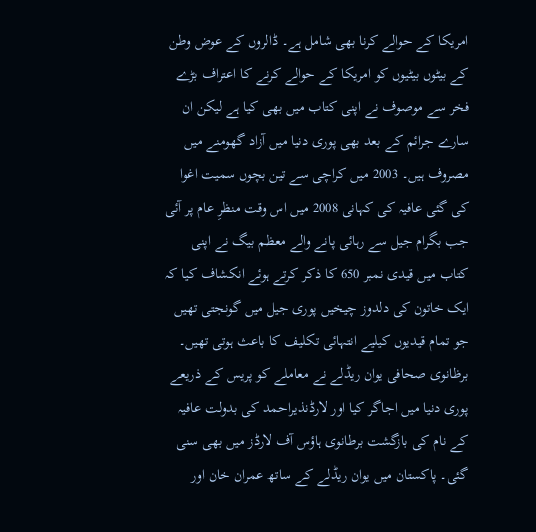امریکا کے حوالے کرنا بھی شامل ہے۔ ڈالروں کے عوض وطن کے بیٹوں بیٹیوں کو امریکا کے حوالے کرنے کا اعتراف بڑے فخر سے موصوف نے اپنی کتاب میں بھی کیا ہے لیکن ان سارے جرائم کے بعد بھی پوری دنیا میں آزاد گھومنے میں مصروف ہیں۔ 2003 میں کراچی سے تین بچوں سمیت اغوا کی گئی عافیہ کی کہانی 2008 میں اس وقت منظرِ عام پر آئی جب بگرام جیل سے رہائی پانے والے معظم بیگ نے اپنی کتاب میں قیدی نمبر 650 کا ذکر کرتے ہوئے انکشاف کیا کہ ایک خاتون کی دلدوز چیخیں پوری جیل میں گونجتی تھیں جو تمام قیدیوں کیلیے انتہائی تکلیف کا باعث ہوتی تھیں۔ برظانوی صحافی یوان ریڈلے نے معاملے کو پریس کے ذریعے پوری دنیا میں اجاگر کیا اور لارڈنذیراحمد کی بدولت عافیہ کے نام کی بازگشت برطانوی ہاؤس آف لارڈز میں بھی سنی گئی۔ پاکستان میں یوان ریڈلے کے ساتھ عمران خان اور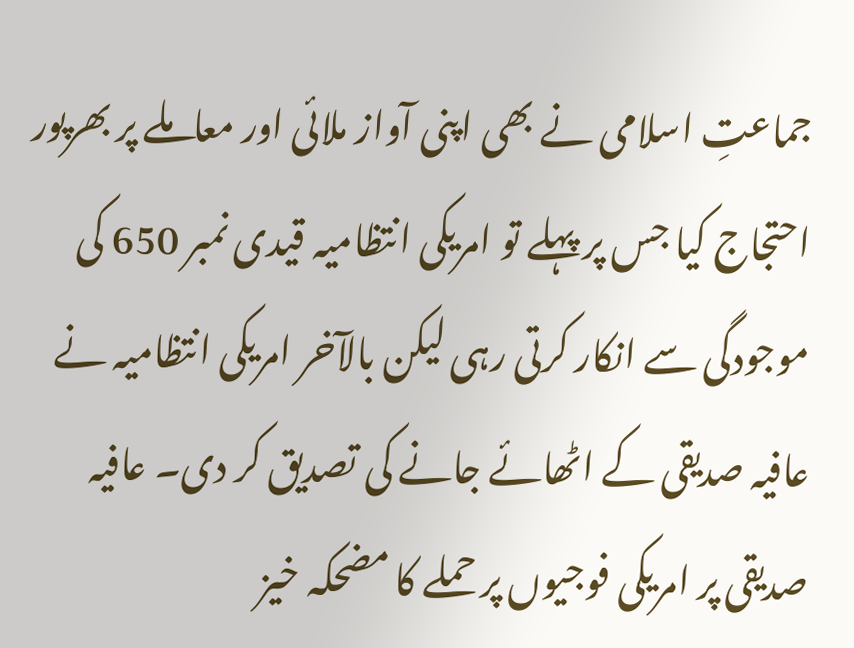جماعتِ اسلامی نے بھی اپنی آواز ملائی اور معاملے پر بھرپور احتجاج کیا جس پر پہلے تو امریکی انتظامیہ قیدی نمبر 650 کی موجودگی سے انکار کرتی رہی لیکن بالآخر امریکی انتظامیہ نے عافیہ صدیقی کے اٹھائے جانے کی تصدیق کر دی۔ عافیہ صدیقی پر امریکی فوجیوں پر حملے کا مضحکہ خیز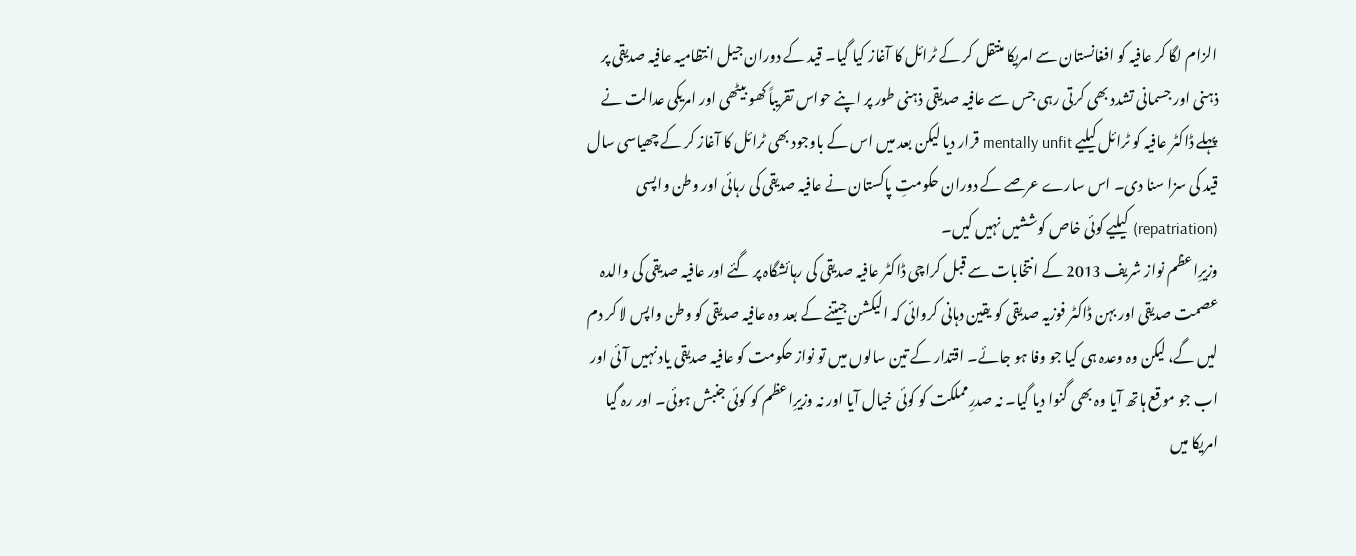الزام لگا کر عافیہ کو افغانستان سے امریکا منتقل کر کے ٹرائل کا آغاز کیا گیا۔ قید کے دوران جیل انتظامیہ عافیہ صدیقی پر ذہنی اور جسمانی تشدد بھی کرتی رہی جس سے عافیہ صدیقی ذہنی طور پر اپنے حواس تقریباً کھو بیٹھی اور امریکی عدالت نے پہلے ڈاکٹر عافیہ کو ٹرائل کیلیے mentally unfit قرار دیا لیکن بعد میں اس کے باوجود بھی ٹرائل کا آغاز کر کے چھیاسی سال قید کی سزا سنا دی۔ اس سارے عرصے کے دوران حکومتِ پاکستان نے عافیہ صدیقی کی رہائی اور وطن واپسی (repatriation) کیلیے کوئی خاص کوششیں نہیں کیں۔
وزیرِاعظم نواز شریف 2013 کے انتخابات سے قبل کراچی ڈاکٹر عافیہ صدیقی کی رہائشگاہ پر گئے اور عافیہ صدیقی کی والدہ عصمت صدیقی اور بہن ڈاکٹر فوزیہ صدیقی کو یقین دہانی کروائی کہ الیکشن جیتنے کے بعد وہ عافیہ صدیقی کو وطن واپس لا کر دم لیں گے، لیکن وہ وعدہ ہی کیا جو وفا ہو جائے۔ اقتدار کے تین سالوں میں تو نواز حکومت کو عافیہ صدیقی یاد نہیں آئی اور اب جو موقع ہاتھ آیا وہ بھی گنوا دیا گیا۔ نہ صدرِمملکت کو کوئی خیال آیا اور نہ وزیرِاعظم کو کوئی جنبش ہوئی۔ اور رہ گیا امریکا میں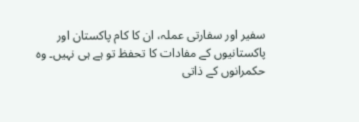سفیر اور سفارتی عملہ، ان کا کام پاکستان اور پاکستانیوں کے مفادات کا تحفظ تو ہے ہی نہیں۔ وہ حکمرانوں کے ذاتی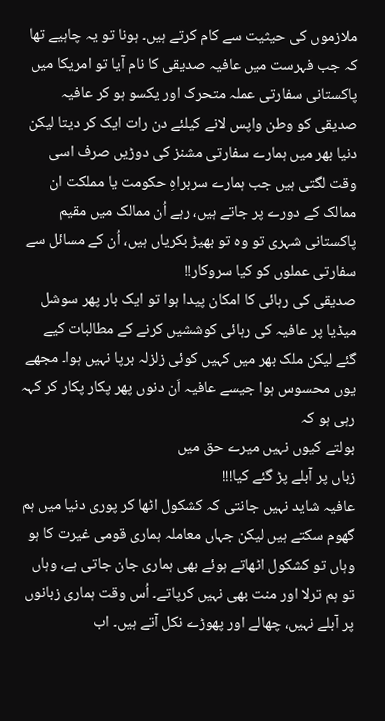ملازموں کی حیثیت سے کام کرتے ہیں۔ ہونا تو یہ چاہیے تھا کہ جب فہرست میں عافیہ صدیقی کا نام آیا تو امریکا میں پاکستانی سفارتی عملہ متحرک اور یکسو ہو کر عافیہ صدیقی کو وطن واپس لانے کیلئے دن رات ایک کر دیتا لیکن دنیا بھر میں ہمارے سفارتی مشنز کی دوڑیں صرف اسی وقت لگتی ہیں جب ہمارے سربراہِ حکومت یا مملکت ان ممالک کے دورے پر جاتے ہیں، رہے اُن ممالک میں مقیم پاکستانی شہری تو وہ تو بھیڑ بکریاں ہیں، اُن کے مسائل سے سفارتی عملوں کو کیا سروکار!!
صدیقی کی رہائی کا امکان پیدا ہوا تو ایک بار پھر سوشل میڈیا پر عافیہ کی رہائی کوششیں کرنے کے مطالبات کیے گئے لیکن ملک بھر میں کہیں کوئی زلزلہ برپا نہیں ہوا۔ مجھے یوں محسوس ہوا جیسے عافیہ اَن دنوں پھر پکار پکار کر کہہ رہی ہو کہ
بولتے کیوں نہیں میرے حق میں
زباں پر آبلے پڑ گئے کیا!!!
عافیہ شاید نہیں جانتی کہ کشکول اٹھا کر پوری دنیا میں ہم گھوم سکتے ہیں لیکن جہاں معاملہ ہماری قومی غیرت کا ہو وہاں تو کشکول اٹھاتے ہوئے بھی ہماری جان جاتی ہے، وہاں تو ہم ترلا اور منت بھی نہیں کرپاتے۔ اُس وقت ہماری زبانوں پر آبلے نہیں، چھالے اور پھوڑے نکل آتے ہیں۔ اب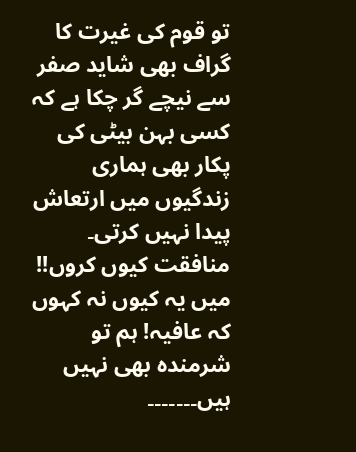تو قوم کی غیرت کا گراف بھی شاید صفر سے نیچے گر چکا ہے کہ کسی بہن بیٹی کی پکار بھی ہماری زندگیوں میں ارتعاش پیدا نہیں کرتی۔ منافقت کیوں کروں!! میں یہ کیوں نہ کہوں کہ عافیہ! ہم تو شرمندہ بھی نہیں ہیں۔۔۔۔۔۔۔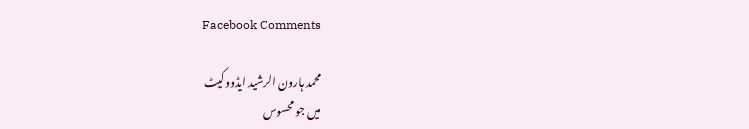Facebook Comments

محمد ہارون الرشید ایڈووکیٹ
میں جو محسوس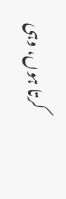کرتا ہوں، وہی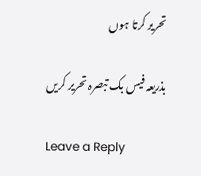تحریر کرتا ہوں

بذریعہ فیس بک تبصرہ تحریر کریں

Leave a Reply